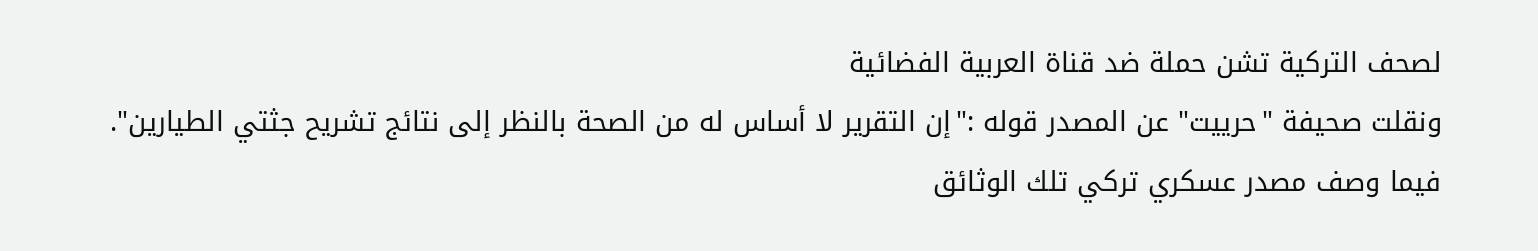لصحف التركية تشن حملة ضد قناة العربية الفضائية
ونقلت صحيفة "حرييت" عن المصدر قوله :"إن التقرير لا أساس له من الصحة بالنظر إلى نتائج تشريح جثتي الطيارين".
فيما وصف مصدر عسكري تركي تلك الوثائق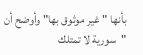بأنها "غير موثوق بها" وأوضح أن "سورية لا تمتلك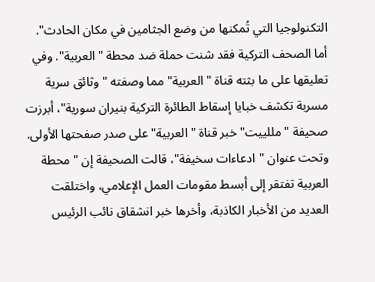التكنولوجيا التي تُمكنها من وضع الجثامين في مكان الحادث".
أما الصحف التركية فقد شنت حملة ضد محطة "العربية". وفي تعليقها على ما بثته قناة "العربية" مما وصفته "وثائق سرية مسربة تكشف خبايا إسقاط الطائرة التركية بنيران سورية"، أبرزت صحيفة "مللييت" خبر قناة "العربية" على صدر صفحتها الأولى. وتحت عنوان "ادعاءات سخيفة"، قالت الصحيفة إن "محطة العربية تفتقر إلى أبسط مقومات العمل الإعلامي، واختلقت العديد من الأخبار الكاذبة، وأخرها خبر انشقاق نائب الرئيس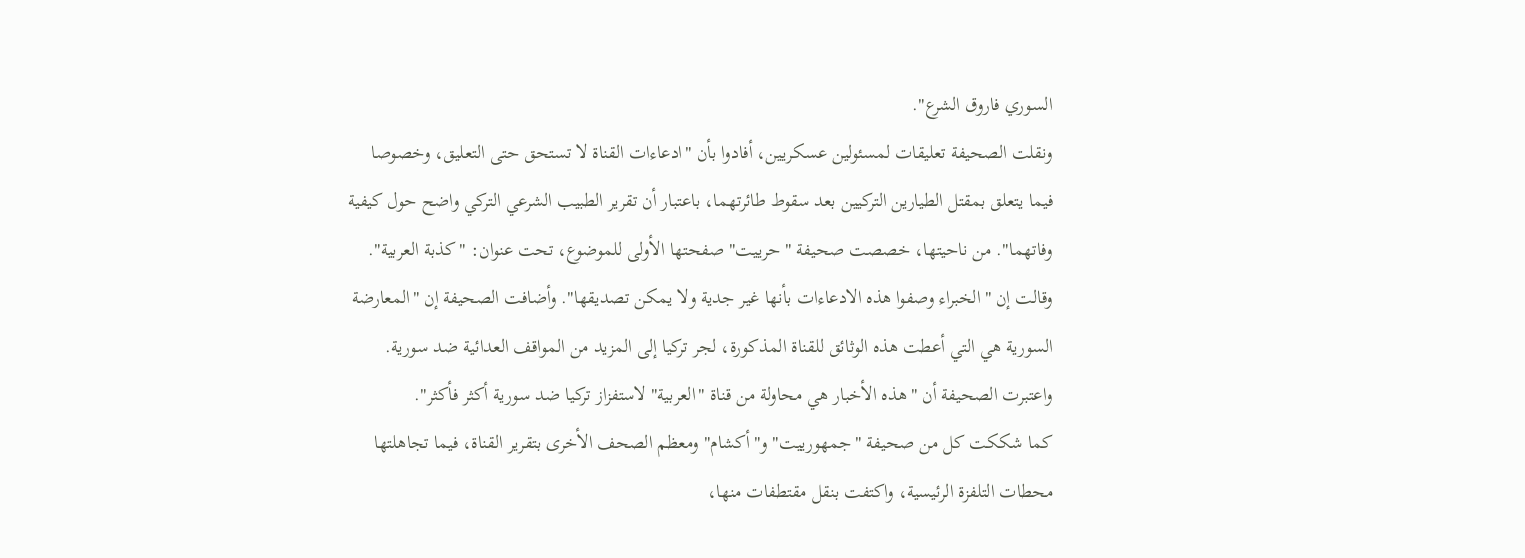السوري فاروق الشرع".
ونقلت الصحيفة تعليقات لمسئولين عسكريين، أفادوا بأن "ادعاءات القناة لا تستحق حتى التعليق، وخصوصا فيما يتعلق بمقتل الطيارين التركيين بعد سقوط طائرتهما، باعتبار أن تقرير الطبيب الشرعي التركي واضح حول كيفية وفاتهما". من ناحيتها، خصصت صحيفة "حرييت" صفحتها الأولى للموضوع، تحت عنوان: "كذبة العربية".
وقالت إن "الخبراء وصفوا هذه الادعاءات بأنها غير جدية ولا يمكن تصديقها". وأضافت الصحيفة إن "المعارضة السورية هي التي أعطت هذه الوثائق للقناة المذكورة، لجر تركيا إلى المزيد من المواقف العدائية ضد سورية.
واعتبرت الصحيفة أن "هذه الأخبار هي محاولة من قناة "العربية" لاستفزاز تركيا ضد سورية أكثر فأكثر".
كما شككت كل من صحيفة "جمهورييت" و"أكشام" ومعظم الصحف الأخرى بتقرير القناة، فيما تجاهلتها محطات التلفزة الرئيسية، واكتفت بنقل مقتطفات منها،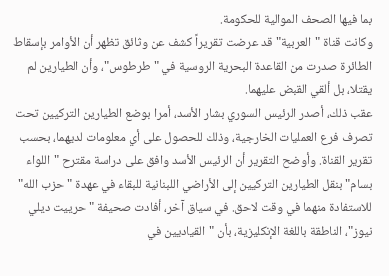بما فيها الصحف الموالية للحكومة.
وكانت قناة "العربية" قد عرضت تقريراً كشف عن وثائق تظهر أن الأوامر بإسقاط الطائرة صدرت من القاعدة البحرية الروسية في "طرطوس"، وأن الطيارين لم يقتلا، بل ألقي القبض عليهما.
عقب ذلك، أصدر الرئيس السوري بشار الأسد، أمرا بوضع الطيارين التركيين تحت تصرف فرع العمليات الخارجية، وذلك للحصول على أي معلومات لديهما، بحسب تقرير القناة. وأوضح التقرير أن الرئيس الأسد وافق على دراسة مقترح "اللواء بسام" بنقل الطيارين التركيين إلى الأراضي اللبنانية للبقاء في عهدة "حزب الله" للاستفادة منهما في وقت لاحق. في سياق آخر، أفادت صحيفة "حرييت ديلي نيوز"، الناطقة باللغة الإنكليزية، بأن "القياديين في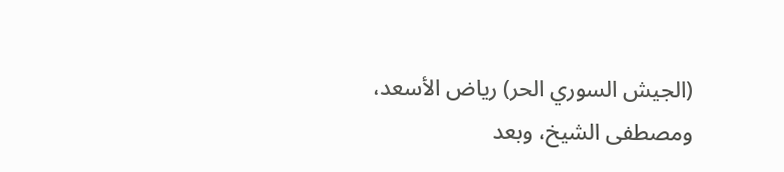(الجيش السوري الحر) رياض الأسعد، ومصطفى الشيخ، وبعد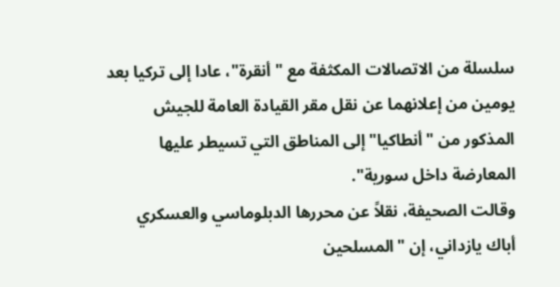سلسلة من الاتصالات المكثفة مع "أنقرة"، عادا إلى تركيا بعد يومين من إعلانهما عن نقل مقر القيادة العامة للجيش المذكور من "أنطاكيا" إلى المناطق التي تسيطر عليها المعارضة داخل سورية".
وقالت الصحيفة، نقلاً عن محررها الدبلوماسي والعسكري أباك يازداني، إن "المسلحين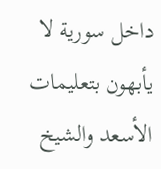داخل سورية لا يأبهون بتعليمات الأسعد والشيخ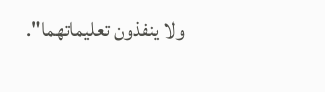ولا ينفذون تعليماتهما".